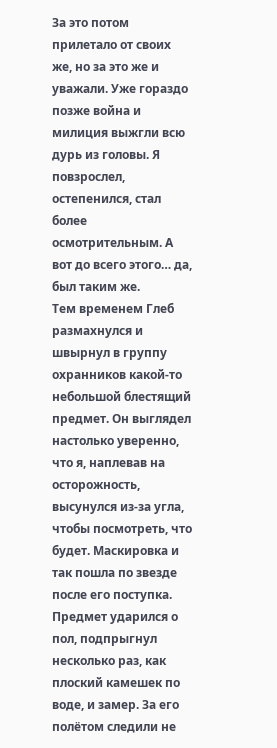За это потом прилетало от своих же, но за это же и уважали. Уже гораздо позже война и милиция выжгли всю дурь из головы. Я повзрослел, остепенился, стал более осмотрительным. А вот до всего этого… да, был таким же.
Тем временем Глеб размахнулся и швырнул в группу охранников какой-то небольшой блестящий предмет. Он выглядел настолько уверенно, что я, наплевав на осторожность, высунулся из-за угла, чтобы посмотреть, что будет. Маскировка и так пошла по звезде после его поступка.
Предмет ударился о пол, подпрыгнул несколько раз, как плоский камешек по воде, и замер. За его полётом следили не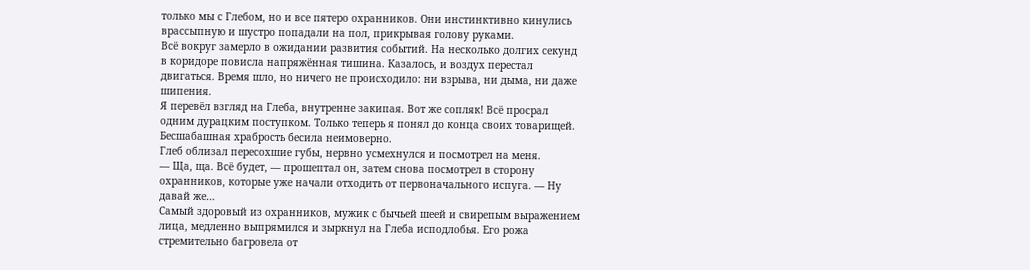только мы с Глебом, но и все пятеро охранников. Они инстинктивно кинулись врассыпную и шустро попадали на пол, прикрывая голову руками.
Всё вокруг замерло в ожидании развития событий. На несколько долгих секунд в коридоре повисла напряжённая тишина. Казалось, и воздух перестал двигаться. Время шло, но ничего не происходило: ни взрыва, ни дыма, ни даже шипения.
Я перевёл взгляд на Глеба, внутренне закипая. Вот же сопляк! Всё просрал одним дурацким поступком. Только теперь я понял до конца своих товарищей. Бесшабашная храбрость бесила неимоверно.
Глеб облизал пересохшие губы, нервно усмехнулся и посмотрел на меня.
— Ща, ща. Всё будет, — прошептал он, затем снова посмотрел в сторону охранников, которые уже начали отходить от первоначального испуга. — Ну давай же…
Самый здоровый из охранников, мужик с бычьей шеей и свирепым выражением лица, медленно выпрямился и зыркнул на Глеба исподлобья. Его рожа стремительно багровела от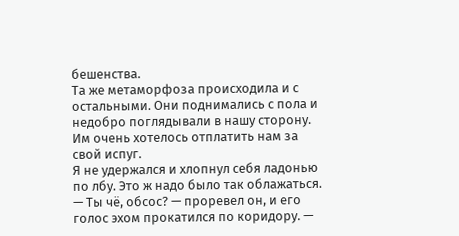бешенства.
Та же метаморфоза происходила и с остальными. Они поднимались с пола и недобро поглядывали в нашу сторону. Им очень хотелось отплатить нам за свой испуг.
Я не удержался и хлопнул себя ладонью по лбу. Это ж надо было так облажаться.
— Ты чё, обсос? — проревел он, и его голос эхом прокатился по коридору. —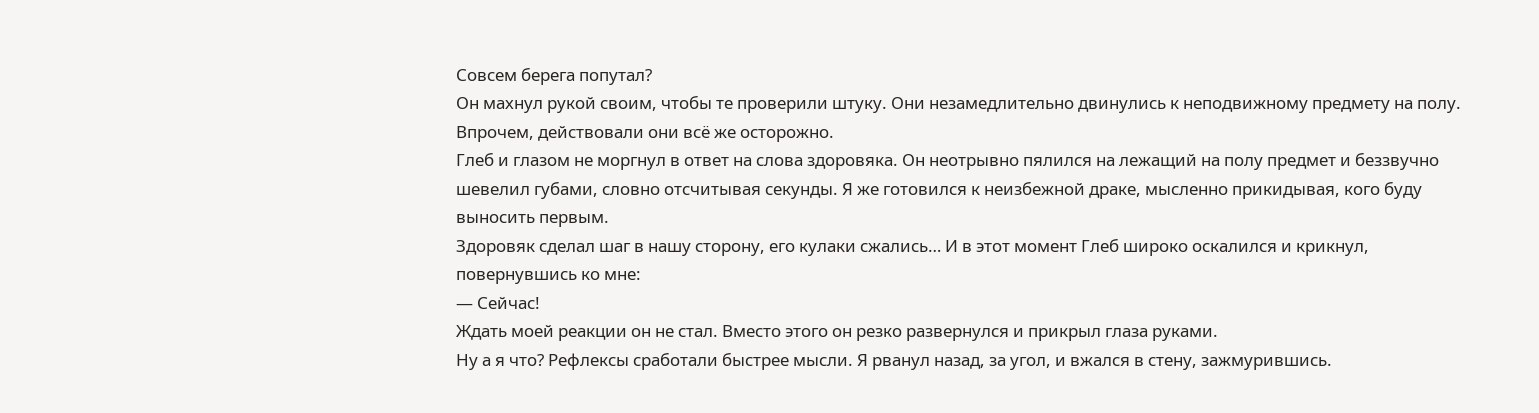Совсем берега попутал?
Он махнул рукой своим, чтобы те проверили штуку. Они незамедлительно двинулись к неподвижному предмету на полу. Впрочем, действовали они всё же осторожно.
Глеб и глазом не моргнул в ответ на слова здоровяка. Он неотрывно пялился на лежащий на полу предмет и беззвучно шевелил губами, словно отсчитывая секунды. Я же готовился к неизбежной драке, мысленно прикидывая, кого буду выносить первым.
Здоровяк сделал шаг в нашу сторону, его кулаки сжались… И в этот момент Глеб широко оскалился и крикнул, повернувшись ко мне:
— Сейчас!
Ждать моей реакции он не стал. Вместо этого он резко развернулся и прикрыл глаза руками.
Ну а я что? Рефлексы сработали быстрее мысли. Я рванул назад, за угол, и вжался в стену, зажмурившись.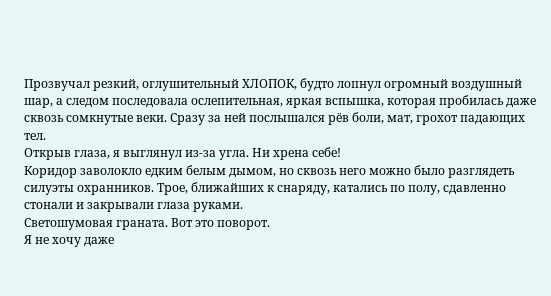Прозвучал резкий, оглушительный ХЛОПОК, будто лопнул огромный воздушный шар, а следом последовала ослепительная, яркая вспышка, которая пробилась даже сквозь сомкнутые веки. Сразу за ней послышался рёв боли, мат, грохот падающих тел.
Открыв глаза, я выглянул из-за угла. Ни хрена себе!
Коридор заволокло едким белым дымом, но сквозь него можно было разглядеть силуэты охранников. Трое, ближайших к снаряду, катались по полу, сдавленно стонали и закрывали глаза руками.
Светошумовая граната. Вот это поворот.
Я не хочу даже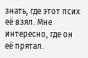знать, где этот псих её взял. Мне интересно, где он её прятал.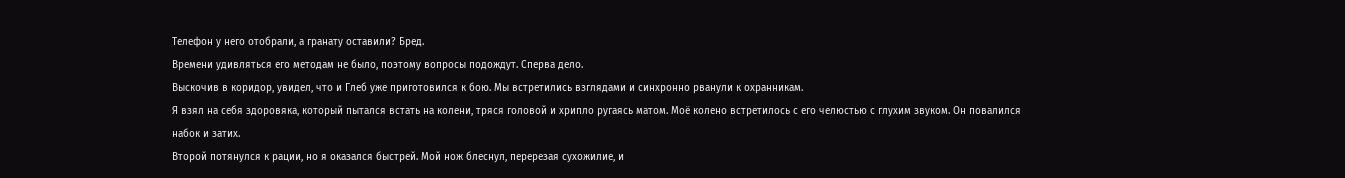Телефон у него отобрали, а гранату оставили? Бред.
Времени удивляться его методам не было, поэтому вопросы подождут. Сперва дело.
Выскочив в коридор, увидел, что и Глеб уже приготовился к бою. Мы встретились взглядами и синхронно рванули к охранникам.
Я взял на себя здоровяка, который пытался встать на колени, тряся головой и хрипло ругаясь матом. Моё колено встретилось с его челюстью с глухим звуком. Он повалился набок и затих.
Второй потянулся к рации, но я оказался быстрей. Мой нож блеснул, перерезая сухожилие, и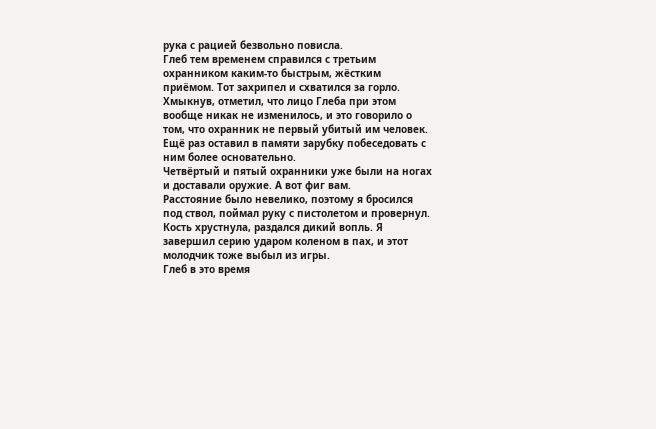рука с рацией безвольно повисла.
Глеб тем временем справился с третьим охранником каким-то быстрым, жёстким приёмом. Тот захрипел и схватился за горло.
Хмыкнув, отметил, что лицо Глеба при этом вообще никак не изменилось, и это говорило о том, что охранник не первый убитый им человек. Ещё раз оставил в памяти зарубку побеседовать с ним более основательно.
Четвёртый и пятый охранники уже были на ногах и доставали оружие. А вот фиг вам.
Расстояние было невелико, поэтому я бросился под ствол, поймал руку с пистолетом и провернул. Кость хрустнула, раздался дикий вопль. Я завершил серию ударом коленом в пах, и этот молодчик тоже выбыл из игры.
Глеб в это время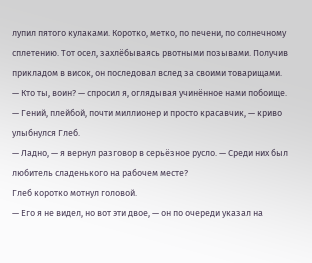лупил пятого кулаками. Коротко, метко, по печени, по солнечному сплетению. Тот осел, захлёбываясь рвотными позывами. Получив прикладом в висок, он последовал вслед за своими товарищами.
— Кто ты, воин? — спросил я, оглядывая учинённое нами побоище.
— Гений, плейбой, почти миллионер и просто красавчик, — криво улыбнулся Глеб.
— Ладно, — я вернул разговор в серьёзное русло. — Среди них был любитель сладенького на рабочем месте?
Глеб коротко мотнул головой.
— Его я не видел, но вот эти двое, — он по очереди указал на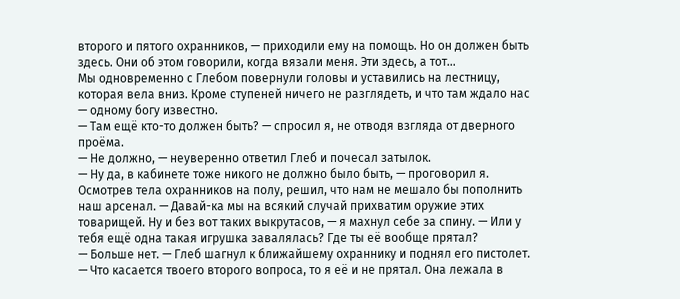второго и пятого охранников, — приходили ему на помощь. Но он должен быть здесь. Они об этом говорили, когда вязали меня. Эти здесь, а тот…
Мы одновременно с Глебом повернули головы и уставились на лестницу, которая вела вниз. Кроме ступеней ничего не разглядеть, и что там ждало нас — одному богу известно.
— Там ещё кто-то должен быть? — спросил я, не отводя взгляда от дверного проёма.
— Не должно, — неуверенно ответил Глеб и почесал затылок.
— Ну да, в кабинете тоже никого не должно было быть, — проговорил я. Осмотрев тела охранников на полу, решил, что нам не мешало бы пополнить наш арсенал. — Давай-ка мы на всякий случай прихватим оружие этих товарищей. Ну и без вот таких выкрутасов, — я махнул себе за спину. — Или у тебя ещё одна такая игрушка завалялась? Где ты её вообще прятал?
— Больше нет. — Глеб шагнул к ближайшему охраннику и поднял его пистолет. — Что касается твоего второго вопроса, то я её и не прятал. Она лежала в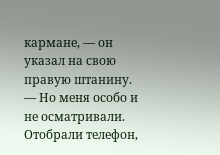кармане, — он указал на свою правую штанину. — Но меня особо и не осматривали. Отобрали телефон,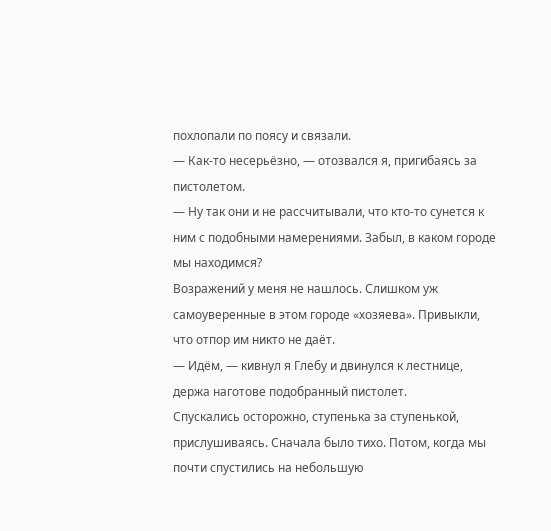похлопали по поясу и связали.
— Как-то несерьёзно, — отозвался я, пригибаясь за пистолетом.
— Ну так они и не рассчитывали, что кто-то сунется к ним с подобными намерениями. Забыл, в каком городе мы находимся?
Возражений у меня не нашлось. Слишком уж самоуверенные в этом городе «хозяева». Привыкли, что отпор им никто не даёт.
— Идём, — кивнул я Глебу и двинулся к лестнице, держа наготове подобранный пистолет.
Спускались осторожно, ступенька за ступенькой, прислушиваясь. Сначала было тихо. Потом, когда мы почти спустились на небольшую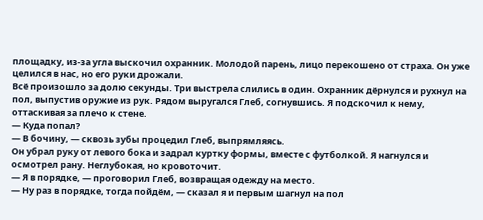площадку, из-за угла выскочил охранник. Молодой парень, лицо перекошено от страха. Он уже целился в нас, но его руки дрожали.
Всё произошло за долю секунды. Три выстрела слились в один. Охранник дёрнулся и рухнул на пол, выпустив оружие из рук. Рядом выругался Глеб, согнувшись. Я подскочил к нему, оттаскивая за плечо к стене.
— Куда попал?
— В бочину, — сквозь зубы процедил Глеб, выпрямляясь.
Он убрал руку от левого бока и задрал куртку формы, вместе с футболкой. Я нагнулся и осмотрел рану. Неглубокая, но кровоточит.
— Я в порядке, — проговорил Глеб, возвращая одежду на место.
— Ну раз в порядке, тогда пойдём, — сказал я и первым шагнул на пол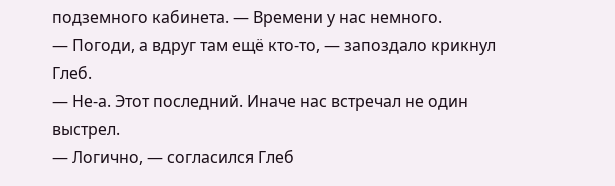подземного кабинета. — Времени у нас немного.
— Погоди, а вдруг там ещё кто-то, — запоздало крикнул Глеб.
— Не-а. Этот последний. Иначе нас встречал не один выстрел.
— Логично, — согласился Глеб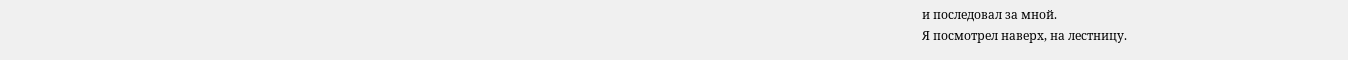и последовал за мной.
Я посмотрел наверх, на лестницу.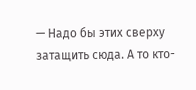— Надо бы этих сверху затащить сюда. А то кто-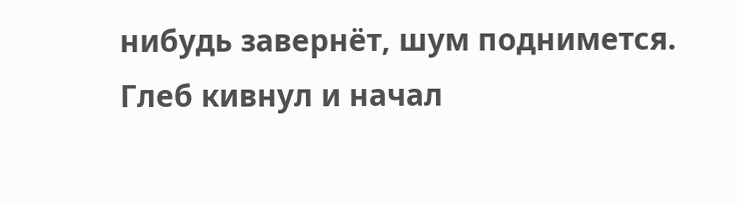нибудь завернёт, шум поднимется.
Глеб кивнул и начал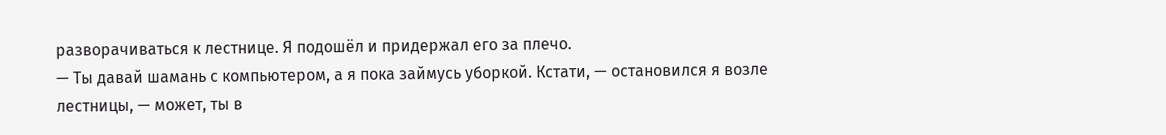разворачиваться к лестнице. Я подошёл и придержал его за плечо.
— Ты давай шамань с компьютером, а я пока займусь уборкой. Кстати, — остановился я возле лестницы, — может, ты в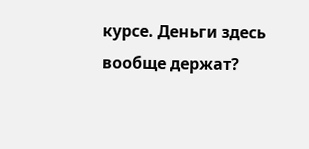курсе. Деньги здесь вообще держат?